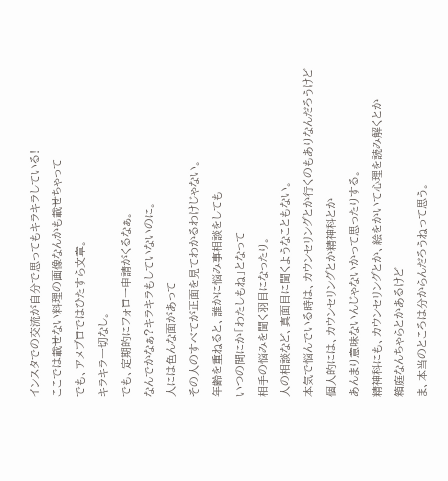インスタでの交流が自分で思ってもキラキラしている!
ここでは載せない料理の画像なんかも載せちゃって
でも、アメブロではひたすら文章。
キラキラ一切なし。
でも、定期的にフォロー申請がくるなぁ。
なんでかなぁ?キラキラもしていないのに。
人には色んな面があって
その人のすべてが正面を見てわかるわけじゃない。
年齢を重ねると、誰かに悩み事相談をしても
いつの間にか「わたしもね」となって
相手の悩みを聞く羽目になったり。
人の相談など、真面目に聞くようなこともない。
本気で悩んでいる時は、カウンセリングとか行くのもありなんだろうけど
個人的には、カウンセリングとか精神科とか
あんまり意味ないんじゃないかって思ったりする。
精神科にも、カウンセリングとか、絵をかいて心理を読み解くとか
箱庭なんちゃらとかあるけど
ま、本当のところは分からんだろうねって思う。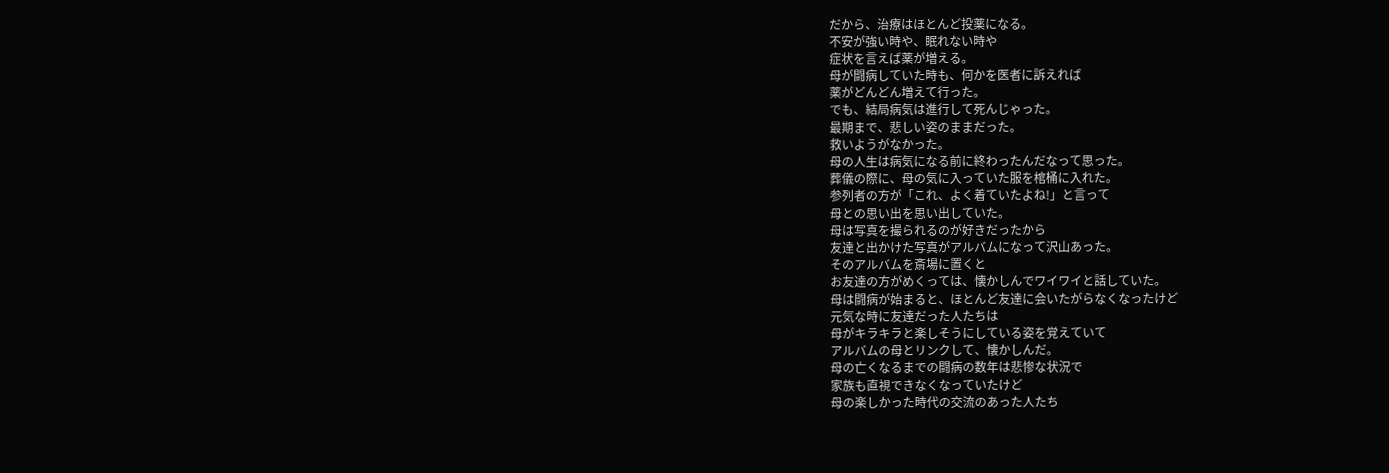だから、治療はほとんど投薬になる。
不安が強い時や、眠れない時や
症状を言えば薬が増える。
母が闘病していた時も、何かを医者に訴えれば
薬がどんどん増えて行った。
でも、結局病気は進行して死んじゃった。
最期まで、悲しい姿のままだった。
救いようがなかった。
母の人生は病気になる前に終わったんだなって思った。
葬儀の際に、母の気に入っていた服を棺桶に入れた。
参列者の方が「これ、よく着ていたよね!」と言って
母との思い出を思い出していた。
母は写真を撮られるのが好きだったから
友達と出かけた写真がアルバムになって沢山あった。
そのアルバムを斎場に置くと
お友達の方がめくっては、懐かしんでワイワイと話していた。
母は闘病が始まると、ほとんど友達に会いたがらなくなったけど
元気な時に友達だった人たちは
母がキラキラと楽しそうにしている姿を覚えていて
アルバムの母とリンクして、懐かしんだ。
母の亡くなるまでの闘病の数年は悲惨な状況で
家族も直視できなくなっていたけど
母の楽しかった時代の交流のあった人たち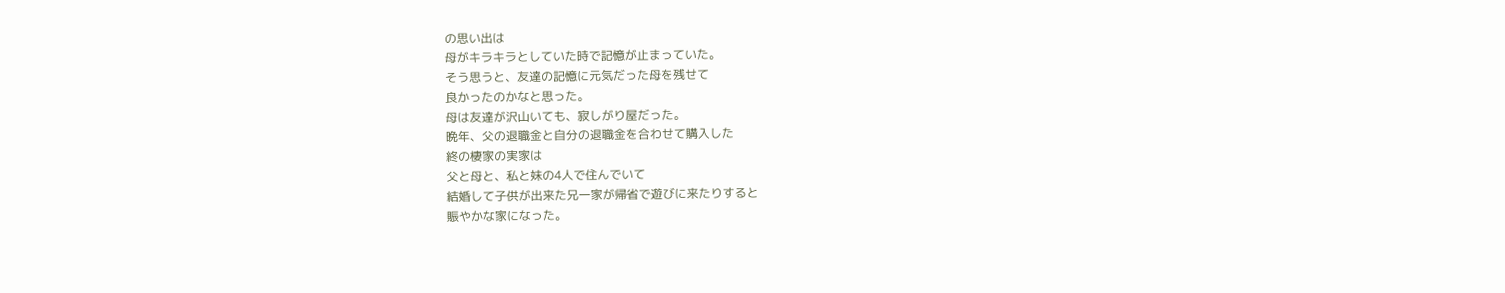の思い出は
母がキラキラとしていた時で記憶が止まっていた。
そう思うと、友達の記憶に元気だった母を残せて
良かったのかなと思った。
母は友達が沢山いても、寂しがり屋だった。
晩年、父の退職金と自分の退職金を合わせて購入した
終の棲家の実家は
父と母と、私と妹の4人で住んでいて
結婚して子供が出来た兄一家が帰省で遊びに来たりすると
賑やかな家になった。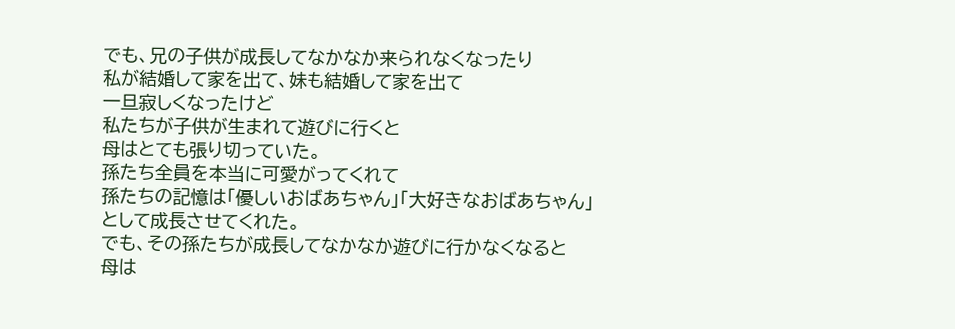でも、兄の子供が成長してなかなか来られなくなったり
私が結婚して家を出て、妹も結婚して家を出て
一旦寂しくなったけど
私たちが子供が生まれて遊びに行くと
母はとても張り切っていた。
孫たち全員を本当に可愛がってくれて
孫たちの記憶は「優しいおばあちゃん」「大好きなおばあちゃん」
として成長させてくれた。
でも、その孫たちが成長してなかなか遊びに行かなくなると
母は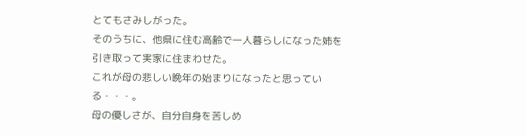とてもさみしがった。
そのうちに、他県に住む高齢で一人暮らしになった姉を
引き取って実家に住まわせた。
これが母の悲しい晩年の始まりになったと思っている・・・。
母の優しさが、自分自身を苦しめ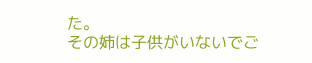た。
その姉は子供がいないでご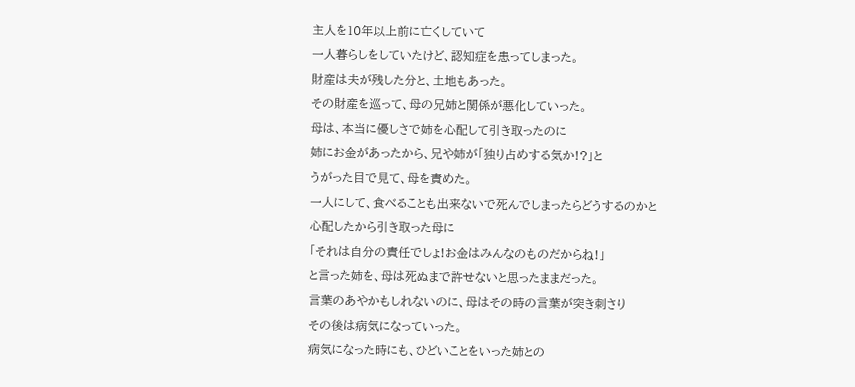主人を10年以上前に亡くしていて
一人暮らしをしていたけど、認知症を患ってしまった。
財産は夫が残した分と、土地もあった。
その財産を巡って、母の兄姉と関係が悪化していった。
母は、本当に優しさで姉を心配して引き取ったのに
姉にお金があったから、兄や姉が「独り占めする気か!?」と
うがった目で見て、母を責めた。
一人にして、食べることも出来ないで死んでしまったらどうするのかと
心配したから引き取った母に
「それは自分の責任でしょ!お金はみんなのものだからね!」
と言った姉を、母は死ぬまで許せないと思ったままだった。
言葉のあやかもしれないのに、母はその時の言葉が突き刺さり
その後は病気になっていった。
病気になった時にも、ひどいことをいった姉との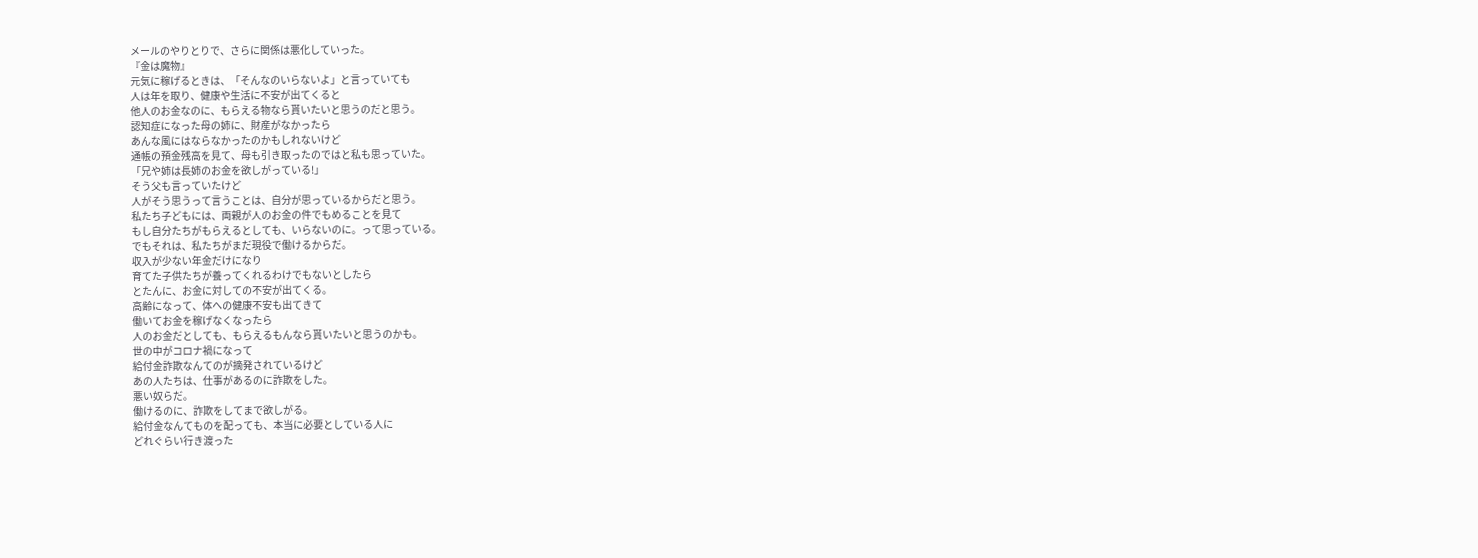メールのやりとりで、さらに関係は悪化していった。
『金は魔物』
元気に稼げるときは、「そんなのいらないよ」と言っていても
人は年を取り、健康や生活に不安が出てくると
他人のお金なのに、もらえる物なら貰いたいと思うのだと思う。
認知症になった母の姉に、財産がなかったら
あんな風にはならなかったのかもしれないけど
通帳の預金残高を見て、母も引き取ったのではと私も思っていた。
「兄や姉は長姉のお金を欲しがっている!」
そう父も言っていたけど
人がそう思うって言うことは、自分が思っているからだと思う。
私たち子どもには、両親が人のお金の件でもめることを見て
もし自分たちがもらえるとしても、いらないのに。って思っている。
でもそれは、私たちがまだ現役で働けるからだ。
収入が少ない年金だけになり
育てた子供たちが養ってくれるわけでもないとしたら
とたんに、お金に対しての不安が出てくる。
高齢になって、体への健康不安も出てきて
働いてお金を稼げなくなったら
人のお金だとしても、もらえるもんなら貰いたいと思うのかも。
世の中がコロナ禍になって
給付金詐欺なんてのが摘発されているけど
あの人たちは、仕事があるのに詐欺をした。
悪い奴らだ。
働けるのに、詐欺をしてまで欲しがる。
給付金なんてものを配っても、本当に必要としている人に
どれぐらい行き渡った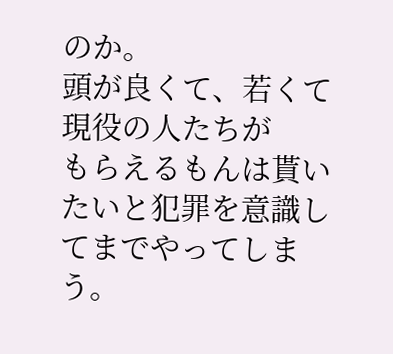のか。
頭が良くて、若くて現役の人たちが
もらえるもんは貰いたいと犯罪を意識してまでやってしまう。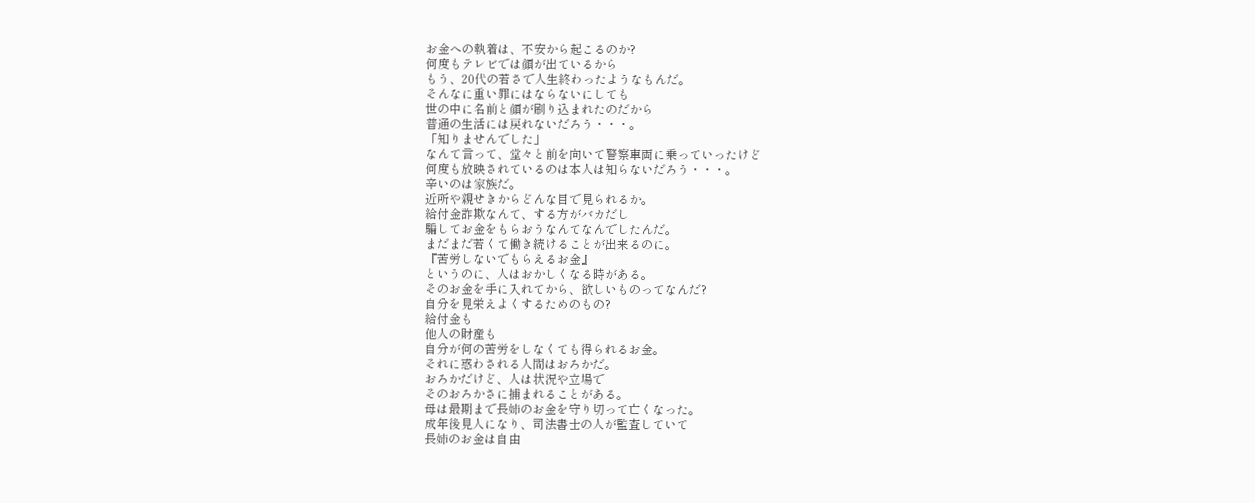お金への執着は、不安から起こるのか?
何度もテレビでは顔が出ているから
もう、20代の若さで人生終わったようなもんだ。
そんなに重い罪にはならないにしても
世の中に名前と顔が刷り込まれたのだから
普通の生活には戻れないだろう・・・。
「知りませんでした」
なんて言って、堂々と前を向いて警察車両に乗っていったけど
何度も放映されているのは本人は知らないだろう・・・。
辛いのは家族だ。
近所や親せきからどんな目で見られるか。
給付金詐欺なんて、する方がバカだし
騙してお金をもらおうなんてなんでしたんだ。
まだまだ若くて働き続けることが出来るのに。
『苦労しないでもらえるお金』
というのに、人はおかしくなる時がある。
そのお金を手に入れてから、欲しいものってなんだ?
自分を見栄えよくするためのもの?
給付金も
他人の財産も
自分が何の苦労をしなくても得られるお金。
それに惑わされる人間はおろかだ。
おろかだけど、人は状況や立場で
そのおろかさに捕まれることがある。
母は最期まで長姉のお金を守り切って亡くなった。
成年後見人になり、司法書士の人が監査していて
長姉のお金は自由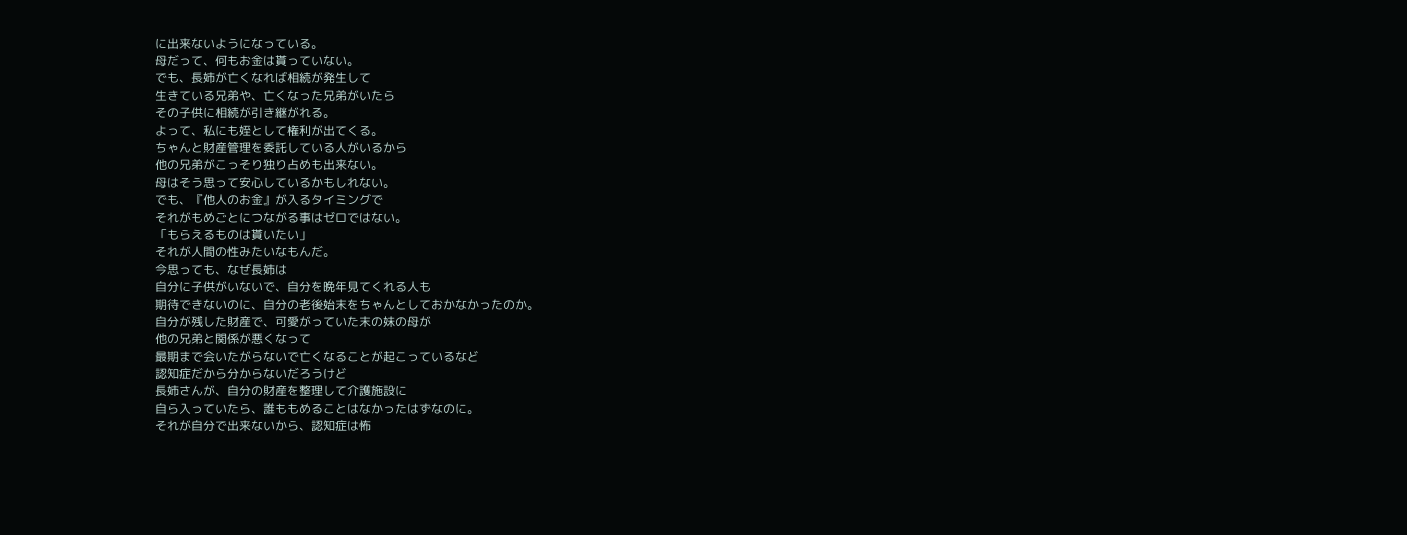に出来ないようになっている。
母だって、何もお金は貰っていない。
でも、長姉が亡くなれば相続が発生して
生きている兄弟や、亡くなった兄弟がいたら
その子供に相続が引き継がれる。
よって、私にも姪として権利が出てくる。
ちゃんと財産管理を委託している人がいるから
他の兄弟がこっそり独り占めも出来ない。
母はそう思って安心しているかもしれない。
でも、『他人のお金』が入るタイミングで
それがもめごとにつながる事はゼロではない。
「もらえるものは貰いたい」
それが人間の性みたいなもんだ。
今思っても、なぜ長姉は
自分に子供がいないで、自分を晩年見てくれる人も
期待できないのに、自分の老後始末をちゃんとしておかなかったのか。
自分が残した財産で、可愛がっていた末の妹の母が
他の兄弟と関係が悪くなって
最期まで会いたがらないで亡くなることが起こっているなど
認知症だから分からないだろうけど
長姉さんが、自分の財産を整理して介護施設に
自ら入っていたら、誰ももめることはなかったはずなのに。
それが自分で出来ないから、認知症は怖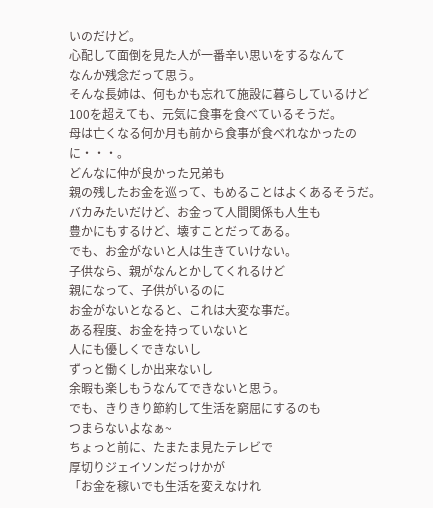いのだけど。
心配して面倒を見た人が一番辛い思いをするなんて
なんか残念だって思う。
そんな長姉は、何もかも忘れて施設に暮らしているけど
100を超えても、元気に食事を食べているそうだ。
母は亡くなる何か月も前から食事が食べれなかったのに・・・。
どんなに仲が良かった兄弟も
親の残したお金を巡って、もめることはよくあるそうだ。
バカみたいだけど、お金って人間関係も人生も
豊かにもするけど、壊すことだってある。
でも、お金がないと人は生きていけない。
子供なら、親がなんとかしてくれるけど
親になって、子供がいるのに
お金がないとなると、これは大変な事だ。
ある程度、お金を持っていないと
人にも優しくできないし
ずっと働くしか出来ないし
余暇も楽しもうなんてできないと思う。
でも、きりきり節約して生活を窮屈にするのも
つまらないよなぁ~
ちょっと前に、たまたま見たテレビで
厚切りジェイソンだっけかが
「お金を稼いでも生活を変えなけれ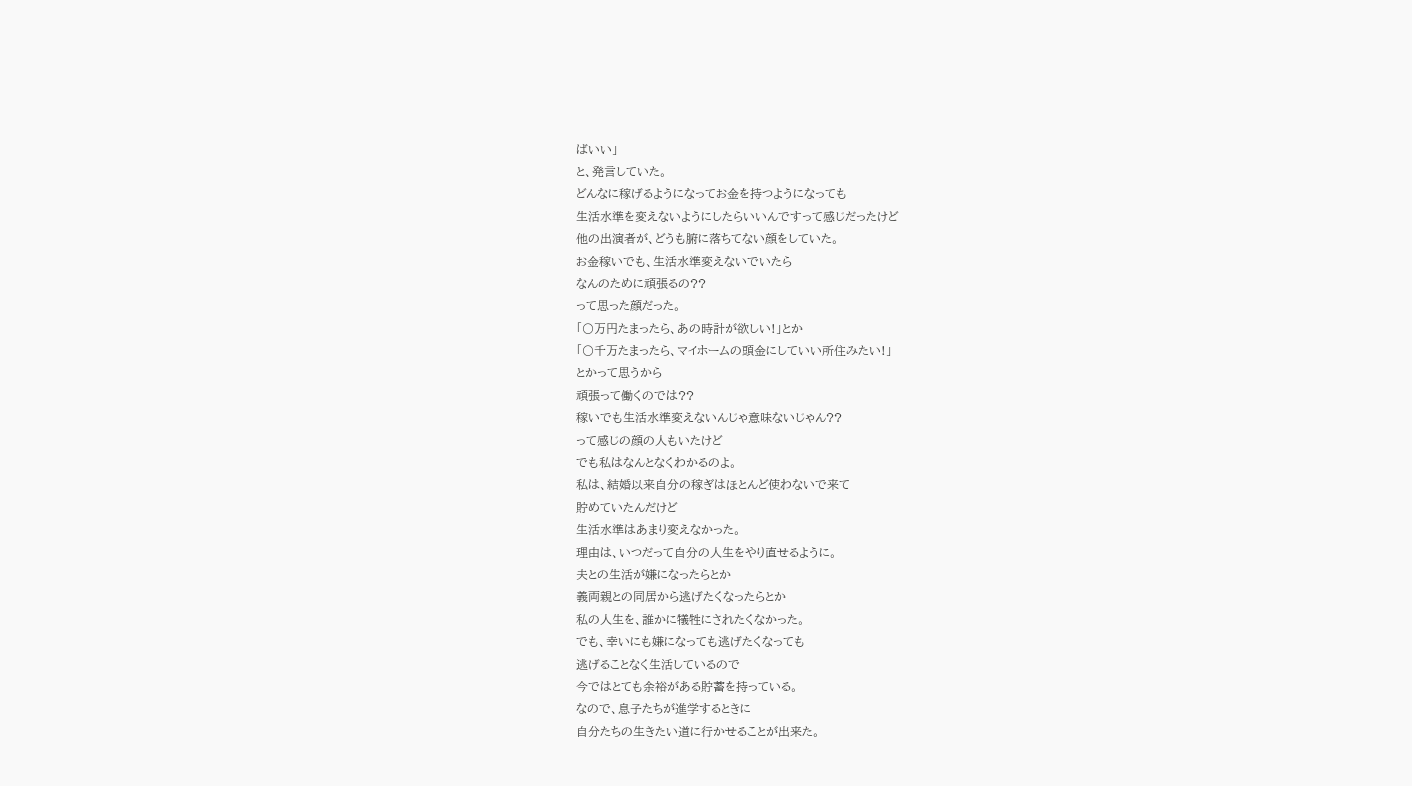ばいい」
と、発言していた。
どんなに稼げるようになってお金を持つようになっても
生活水準を変えないようにしたらいいんですって感じだったけど
他の出演者が、どうも腑に落ちてない顔をしていた。
お金稼いでも、生活水準変えないでいたら
なんのために頑張るの??
って思った顔だった。
「〇万円たまったら、あの時計が欲しい!」とか
「〇千万たまったら、マイホームの頭金にしていい所住みたい!」
とかって思うから
頑張って働くのでは??
稼いでも生活水準変えないんじゃ意味ないじゃん??
って感じの顔の人もいたけど
でも私はなんとなくわかるのよ。
私は、結婚以来自分の稼ぎはほとんど使わないで来て
貯めていたんだけど
生活水準はあまり変えなかった。
理由は、いつだって自分の人生をやり直せるように。
夫との生活が嫌になったらとか
義両親との同居から逃げたくなったらとか
私の人生を、誰かに犠牲にされたくなかった。
でも、幸いにも嫌になっても逃げたくなっても
逃げることなく生活しているので
今ではとても余裕がある貯蓄を持っている。
なので、息子たちが進学するときに
自分たちの生きたい道に行かせることが出来た。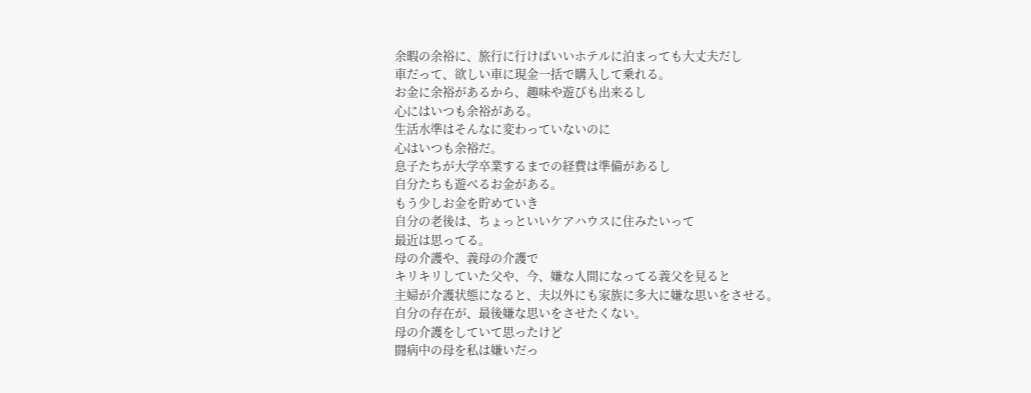余暇の余裕に、旅行に行けばいいホテルに泊まっても大丈夫だし
車だって、欲しい車に現金一括で購入して乗れる。
お金に余裕があるから、趣味や遊びも出来るし
心にはいつも余裕がある。
生活水準はそんなに変わっていないのに
心はいつも余裕だ。
息子たちが大学卒業するまでの経費は準備があるし
自分たちも遊べるお金がある。
もう少しお金を貯めていき
自分の老後は、ちょっといいケアハウスに住みたいって
最近は思ってる。
母の介護や、義母の介護で
キリキリしていた父や、今、嫌な人間になってる義父を見ると
主婦が介護状態になると、夫以外にも家族に多大に嫌な思いをさせる。
自分の存在が、最後嫌な思いをさせたくない。
母の介護をしていて思ったけど
闘病中の母を私は嫌いだっ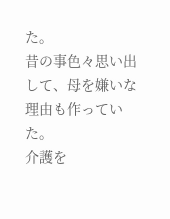た。
昔の事色々思い出して、母を嫌いな理由も作っていた。
介護を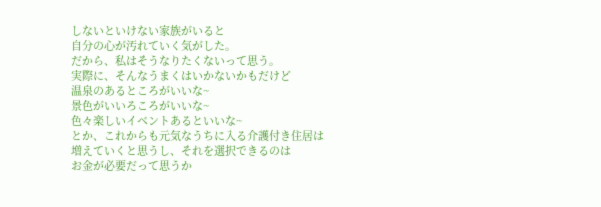しないといけない家族がいると
自分の心が汚れていく気がした。
だから、私はそうなりたくないって思う。
実際に、そんなうまくはいかないかもだけど
温泉のあるところがいいな~
景色がいいろころがいいな~
色々楽しいイベントあるといいな~
とか、これからも元気なうちに入る介護付き住居は
増えていくと思うし、それを選択できるのは
お金が必要だって思うか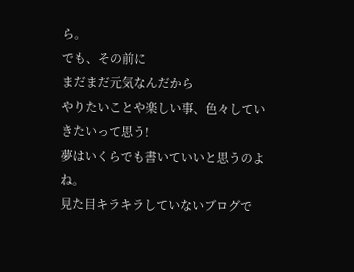ら。
でも、その前に
まだまだ元気なんだから
やりたいことや楽しい事、色々していきたいって思う!
夢はいくらでも書いていいと思うのよね。
見た目キラキラしていないブログで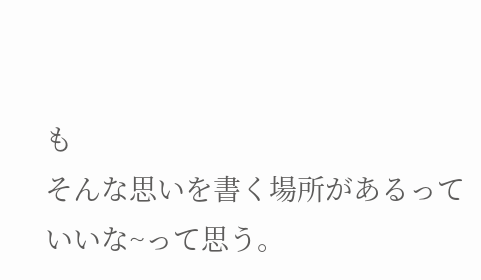も
そんな思いを書く場所があるって
いいな~って思う。